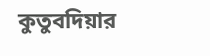কুতুবদিয়ার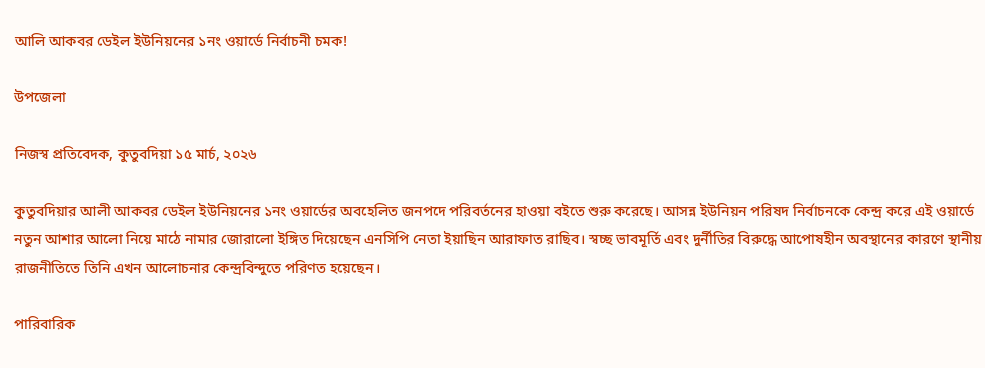আলি আকবর ডেইল ইউনিয়নের ১নং ওয়ার্ডে নির্বাচনী চমক!

উপজেলা

নিজস্ব প্রতিবেদক, কুতুবদিয়া ১৫ মার্চ, ২০২৬

কুতুবদিয়ার আলী আকবর ডেইল ইউনিয়নের ১নং ওয়ার্ডের অবহেলিত জনপদে পরিবর্তনের হাওয়া বইতে শুরু করেছে। আসন্ন ইউনিয়ন পরিষদ নির্বাচনকে কেন্দ্র করে এই ওয়ার্ডে নতুন আশার আলো নিয়ে মাঠে নামার জোরালো ইঙ্গিত দিয়েছেন এনসিপি নেতা ইয়াছিন আরাফাত রাছিব। স্বচ্ছ ভাবমূর্তি এবং দুর্নীতির বিরুদ্ধে আপোষহীন অবস্থানের কারণে স্থানীয় রাজনীতিতে তিনি এখন আলোচনার কেন্দ্রবিন্দুতে পরিণত হয়েছেন।

পারিবারিক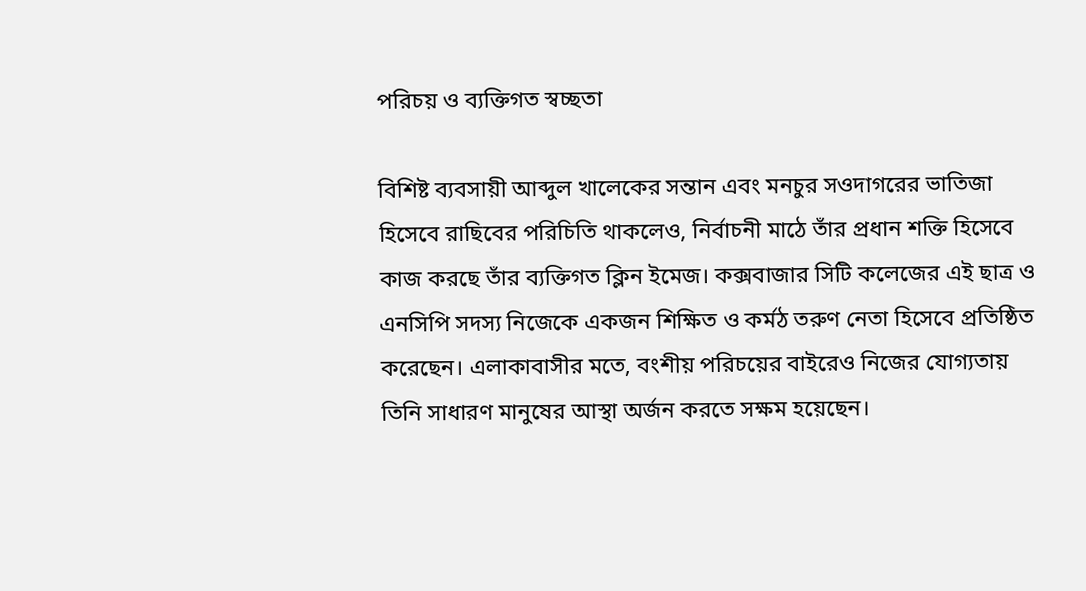পরিচয় ও ব্যক্তিগত স্বচ্ছতা

বিশিষ্ট ব্যবসায়ী আব্দুল খালেকের সন্তান এবং মনচুর সওদাগরের ভাতিজা হিসেবে রাছিবের পরিচিতি থাকলেও, নির্বাচনী মাঠে তাঁর প্রধান শক্তি হিসেবে কাজ করছে তাঁর ব্যক্তিগত ক্লিন ইমেজ। কক্সবাজার সিটি কলেজের এই ছাত্র ও এনসিপি সদস্য নিজেকে একজন শিক্ষিত ও কর্মঠ তরুণ নেতা হিসেবে প্রতিষ্ঠিত করেছেন। এলাকাবাসীর মতে, বংশীয় পরিচয়ের বাইরেও নিজের যোগ্যতায় তিনি সাধারণ মানুষের আস্থা অর্জন করতে সক্ষম হয়েছেন।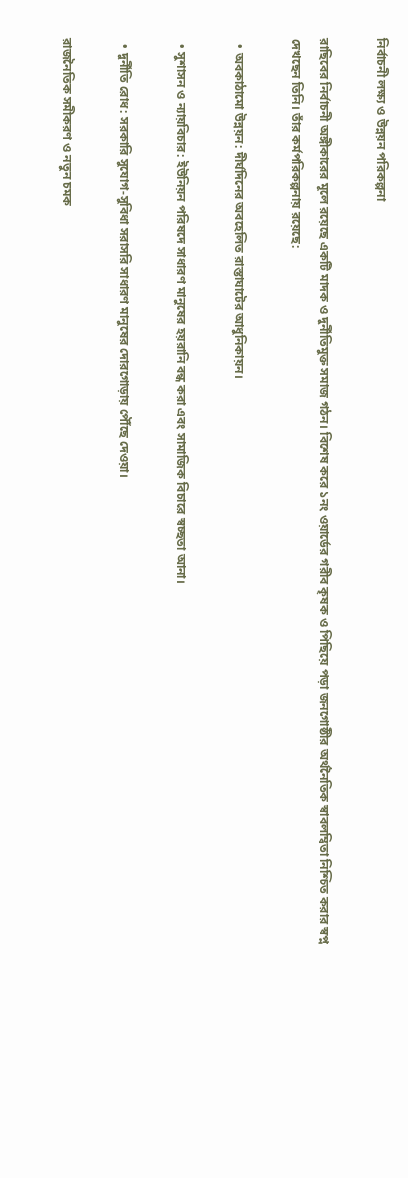নির্বাচনী লক্ষ্য ও উন্নয়ন পরিকল্পনা

রাছিবের নির্বাচনী অঙ্গীকারের মূলে রয়েছে একটি মাদক ও দুর্নীতিমুক্ত সমাজ গঠন। বিশেষ করে ১নং ওয়ার্ডের গরীব কৃষক ও পিছিয়ে পড়া জনগোষ্ঠীর অর্থনৈতিক স্বাবলম্বিতা নিশ্চিত করার স্বপ্ন দেখছেন তিনি। তাঁর কর্মপরিকল্পনায় রয়েছে:

  • অবকাঠামো উন্নয়ন: দীর্ঘদিনের অবহেলিত রাস্তাঘাটের আধুনিকায়ন।

  • সুশাসন ও ন্যায়বিচার: ইউনিয়ন পরিষদে সাধারণ মানুষের হয়রানি বন্ধ করা এবং সামাজিক বিচারে স্বচ্ছতা আনা।

  • দুর্নীতি রোধ: সরকারি সুযোগ-সুবিধা সরাসরি সাধারণ মানুষের দোরগোড়ায় পৌঁছে দেওয়া।

রাজনৈতিক সমীকরণ ও নতুন চমক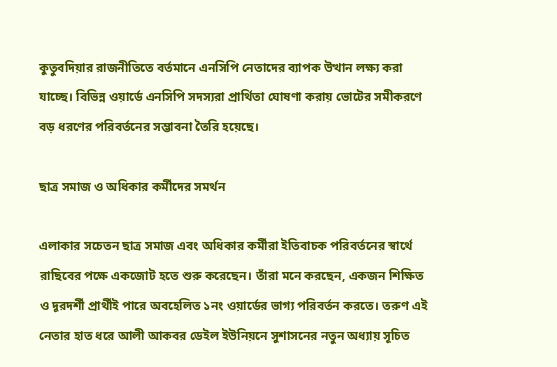কুতুবদিয়ার রাজনীতিতে বর্তমানে এনসিপি নেতাদের ব্যাপক উত্থান লক্ষ্য করা যাচ্ছে। বিভিন্ন ওয়ার্ডে এনসিপি সদস্যরা প্রার্থিতা ঘোষণা করায় ভোটের সমীকরণে বড় ধরণের পরিবর্তনের সম্ভাবনা তৈরি হয়েছে।

ছাত্র সমাজ ও অধিকার কর্মীদের সমর্থন

এলাকার সচেতন ছাত্র সমাজ এবং অধিকার কর্মীরা ইতিবাচক পরিবর্তনের স্বার্থে রাছিবের পক্ষে একজোট হতে শুরু করেছেন। তাঁরা মনে করছেন, একজন শিক্ষিত ও দূরদর্শী প্রার্থীই পারে অবহেলিত ১নং ওয়ার্ডের ভাগ্য পরিবর্তন করতে। তরুণ এই নেতার হাত ধরে আলী আকবর ডেইল ইউনিয়নে সুশাসনের নতুন অধ্যায় সূচিত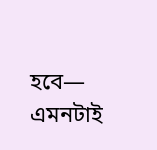হবে— এমনটাই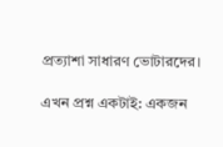প্রত্যাশা সাধারণ ভোটারদের।

এখন প্রশ্ন একটাই: একজন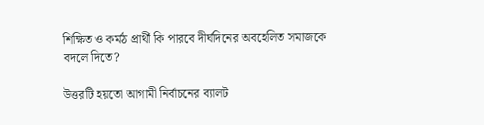শিক্ষিত ও কর্মঠ প্রার্থী কি পারবে দীর্ঘদিনের অবহেলিত সমাজকে বদলে দিতে?

উত্তরটি হয়তো আগামী নির্বাচনের ব্যালট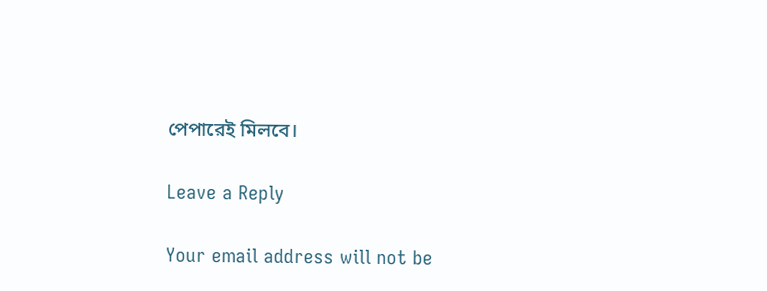পেপারেই মিলবে।

Leave a Reply

Your email address will not be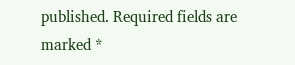published. Required fields are marked *